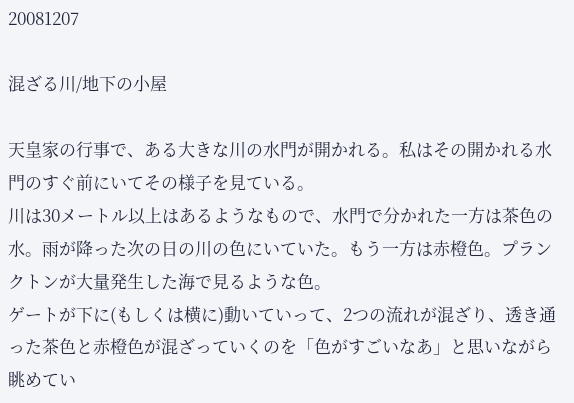20081207

混ざる川/地下の小屋

天皇家の行事で、ある大きな川の水門が開かれる。私はその開かれる水門のすぐ前にいてその様子を見ている。
川は30メートル以上はあるようなもので、水門で分かれた一方は茶色の水。雨が降った次の日の川の色にいていた。もう一方は赤橙色。プランクトンが大量発生した海で見るような色。
ゲートが下に(もしくは横に)動いていって、2つの流れが混ざり、透き通った茶色と赤橙色が混ざっていくのを「色がすごいなあ」と思いながら眺めてい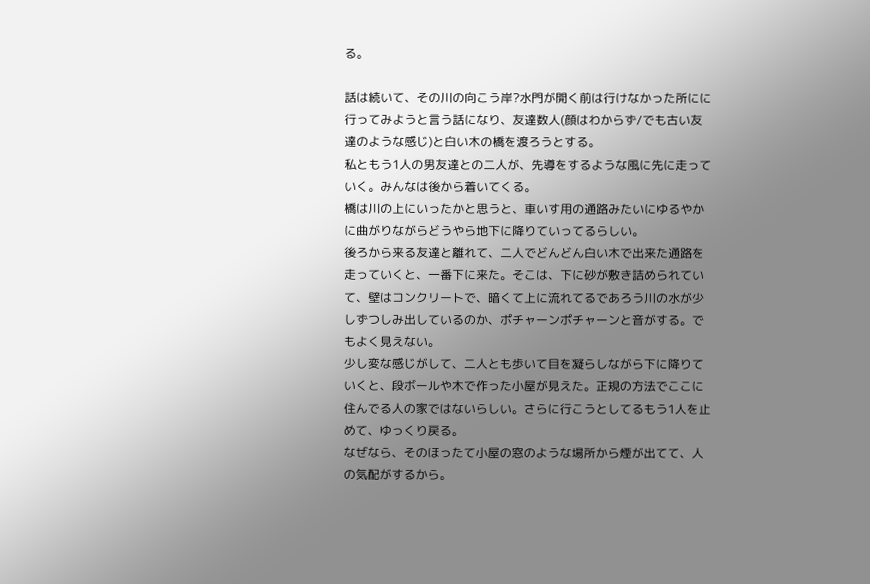る。

話は続いて、その川の向こう岸?水門が開く前は行けなかった所にに行ってみようと言う話になり、友達数人(顔はわからず/でも古い友達のような感じ)と白い木の橋を渡ろうとする。
私ともう1人の男友達との二人が、先導をするような風に先に走っていく。みんなは後から着いてくる。
橋は川の上にいったかと思うと、車いす用の通路みたいにゆるやかに曲がりながらどうやら地下に降りていってるらしい。
後ろから来る友達と離れて、二人でどんどん白い木で出来た通路を走っていくと、一番下に来た。そこは、下に砂が敷き詰められていて、壁はコンクリートで、暗くて上に流れてるであろう川の水が少しずつしみ出しているのか、ポチャーンポチャーンと音がする。でもよく見えない。
少し変な感じがして、二人とも歩いて目を凝らしながら下に降りていくと、段ボールや木で作った小屋が見えた。正規の方法でここに住んでる人の家ではないらしい。さらに行こうとしてるもう1人を止めて、ゆっくり戻る。
なぜなら、そのほったて小屋の窓のような場所から煙が出てて、人の気配がするから。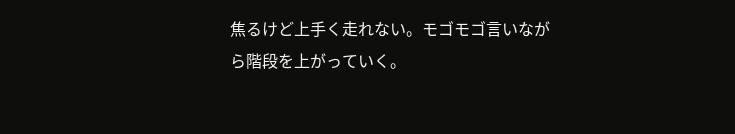焦るけど上手く走れない。モゴモゴ言いながら階段を上がっていく。